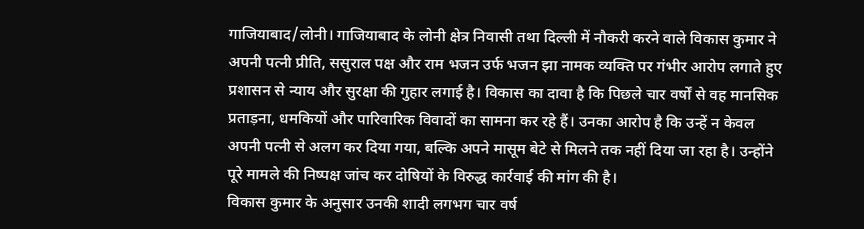गाजियाबाद/लोनी। गाजियाबाद के लोनी क्षेत्र निवासी तथा दिल्ली में नौकरी करने वाले विकास कुमार ने अपनी पत्नी प्रीति, ससुराल पक्ष और राम भजन उर्फ भजन झा नामक व्यक्ति पर गंभीर आरोप लगाते हुए प्रशासन से न्याय और सुरक्षा की गुहार लगाई है। विकास का दावा है कि पिछले चार वर्षों से वह मानसिक प्रताड़ना, धमकियों और पारिवारिक विवादों का सामना कर रहे हैं। उनका आरोप है कि उन्हें न केवल अपनी पत्नी से अलग कर दिया गया, बल्कि अपने मासूम बेटे से मिलने तक नहीं दिया जा रहा है। उन्होंने पूरे मामले की निष्पक्ष जांच कर दोषियों के विरुद्ध कार्रवाई की मांग की है।
विकास कुमार के अनुसार उनकी शादी लगभग चार वर्ष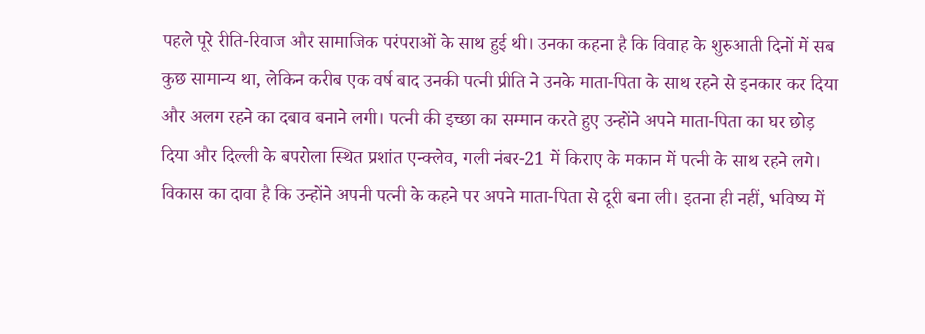पहले पूरे रीति-रिवाज और सामाजिक परंपराओं के साथ हुई थी। उनका कहना है कि विवाह के शुरुआती दिनों में सब कुछ सामान्य था, लेकिन करीब एक वर्ष बाद उनकी पत्नी प्रीति ने उनके माता-पिता के साथ रहने से इनकार कर दिया और अलग रहने का दबाव बनाने लगी। पत्नी की इच्छा का सम्मान करते हुए उन्होंने अपने माता-पिता का घर छोड़ दिया और दिल्ली के बपरोला स्थित प्रशांत एन्क्लेव, गली नंबर-21 में किराए के मकान में पत्नी के साथ रहने लगे।
विकास का दावा है कि उन्होंने अपनी पत्नी के कहने पर अपने माता-पिता से दूरी बना ली। इतना ही नहीं, भविष्य में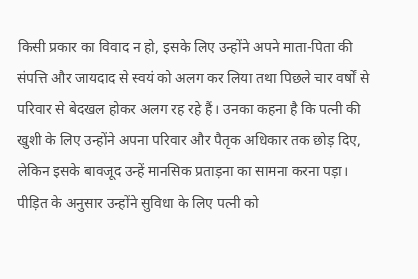किसी प्रकार का विवाद न हो, इसके लिए उन्होंने अपने माता-पिता की संपत्ति और जायदाद से स्वयं को अलग कर लिया तथा पिछले चार वर्षों से परिवार से बेदखल होकर अलग रह रहे हैं। उनका कहना है कि पत्नी की खुशी के लिए उन्होंने अपना परिवार और पैतृक अधिकार तक छोड़ दिए, लेकिन इसके बावजूद उन्हें मानसिक प्रताड़ना का सामना करना पड़ा।
पीड़ित के अनुसार उन्होंने सुविधा के लिए पत्नी को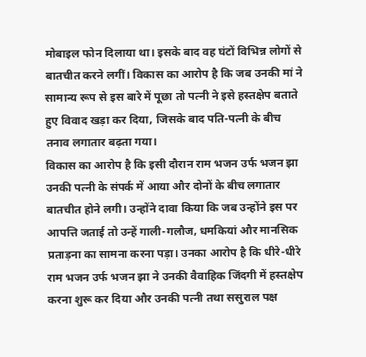मोबाइल फोन दिलाया था। इसके बाद वह घंटों विभिन्न लोगों से बातचीत करने लगीं। विकास का आरोप है कि जब उनकी मां ने सामान्य रूप से इस बारे में पूछा तो पत्नी ने इसे हस्तक्षेप बताते हुए विवाद खड़ा कर दिया, जिसके बाद पति-पत्नी के बीच तनाव लगातार बढ़ता गया।
विकास का आरोप है कि इसी दौरान राम भजन उर्फ भजन झा उनकी पत्नी के संपर्क में आया और दोनों के बीच लगातार बातचीत होने लगी। उन्होंने दावा किया कि जब उन्होंने इस पर आपत्ति जताई तो उन्हें गाली-गलौज, धमकियां और मानसिक प्रताड़ना का सामना करना पड़ा। उनका आरोप है कि धीरे-धीरे राम भजन उर्फ भजन झा ने उनकी वैवाहिक जिंदगी में हस्तक्षेप करना शुरू कर दिया और उनकी पत्नी तथा ससुराल पक्ष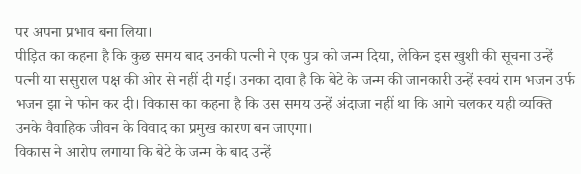पर अपना प्रभाव बना लिया।
पीड़ित का कहना है कि कुछ समय बाद उनकी पत्नी ने एक पुत्र को जन्म दिया, लेकिन इस खुशी की सूचना उन्हें पत्नी या ससुराल पक्ष की ओर से नहीं दी गई। उनका दावा है कि बेटे के जन्म की जानकारी उन्हें स्वयं राम भजन उर्फ भजन झा ने फोन कर दी। विकास का कहना है कि उस समय उन्हें अंदाजा नहीं था कि आगे चलकर यही व्यक्ति उनके वैवाहिक जीवन के विवाद का प्रमुख कारण बन जाएगा।
विकास ने आरोप लगाया कि बेटे के जन्म के बाद उन्हें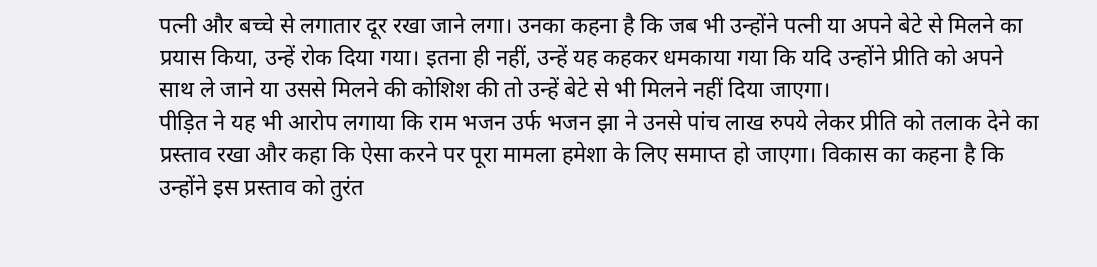पत्नी और बच्चे से लगातार दूर रखा जाने लगा। उनका कहना है कि जब भी उन्होंने पत्नी या अपने बेटे से मिलने का प्रयास किया, उन्हें रोक दिया गया। इतना ही नहीं, उन्हें यह कहकर धमकाया गया कि यदि उन्होंने प्रीति को अपने साथ ले जाने या उससे मिलने की कोशिश की तो उन्हें बेटे से भी मिलने नहीं दिया जाएगा।
पीड़ित ने यह भी आरोप लगाया कि राम भजन उर्फ भजन झा ने उनसे पांच लाख रुपये लेकर प्रीति को तलाक देने का प्रस्ताव रखा और कहा कि ऐसा करने पर पूरा मामला हमेशा के लिए समाप्त हो जाएगा। विकास का कहना है कि उन्होंने इस प्रस्ताव को तुरंत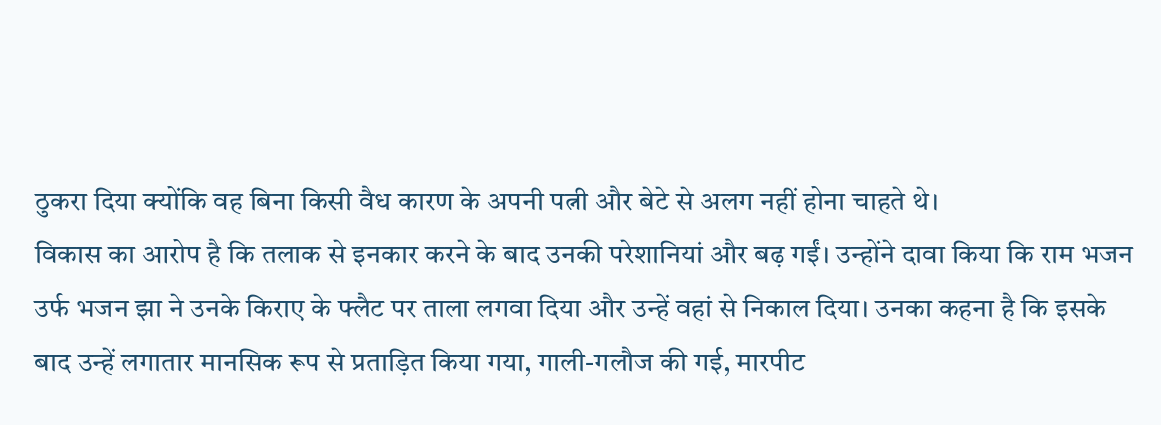ठुकरा दिया क्योंकि वह बिना किसी वैध कारण के अपनी पत्नी और बेटे से अलग नहीं होना चाहते थे।
विकास का आरोप है कि तलाक से इनकार करने के बाद उनकी परेशानियां और बढ़ गईं। उन्होंने दावा किया कि राम भजन उर्फ भजन झा ने उनके किराए के फ्लैट पर ताला लगवा दिया और उन्हें वहां से निकाल दिया। उनका कहना है कि इसके बाद उन्हें लगातार मानसिक रूप से प्रताड़ित किया गया, गाली-गलौज की गई, मारपीट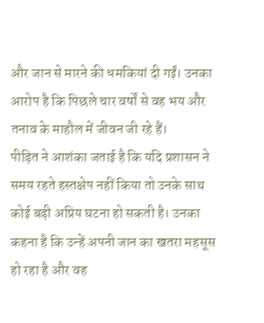और जान से मारने की धमकियां दी गईं। उनका आरोप है कि पिछले चार वर्षों से वह भय और तनाव के माहौल में जीवन जी रहे हैं।
पीड़ित ने आशंका जताई है कि यदि प्रशासन ने समय रहते हस्तक्षेप नहीं किया तो उनके साथ कोई बड़ी अप्रिय घटना हो सकती है। उनका कहना है कि उन्हें अपनी जान का खतरा महसूस हो रहा है और वह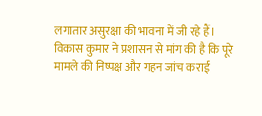लगातार असुरक्षा की भावना में जी रहे हैं।
विकास कुमार ने प्रशासन से मांग की है कि पूरे मामले की निष्पक्ष और गहन जांच कराई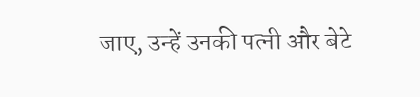जाए, उन्हें उनकी पत्नी और बेटे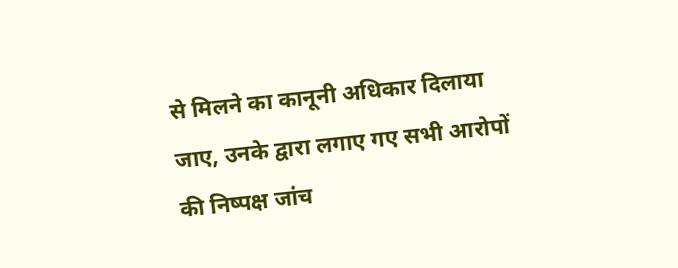से मिलने का कानूनी अधिकार दिलाया जाए, उनके द्वारा लगाए गए सभी आरोपों की निष्पक्ष जांच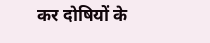कर दोषियों के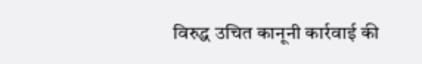विरुद्ध उचित कानूनी कार्रवाई की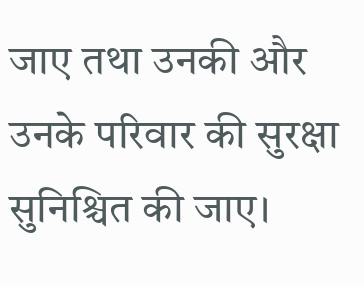जाए तथा उनकी और उनके परिवार की सुरक्षा सुनिश्चित की जाए।